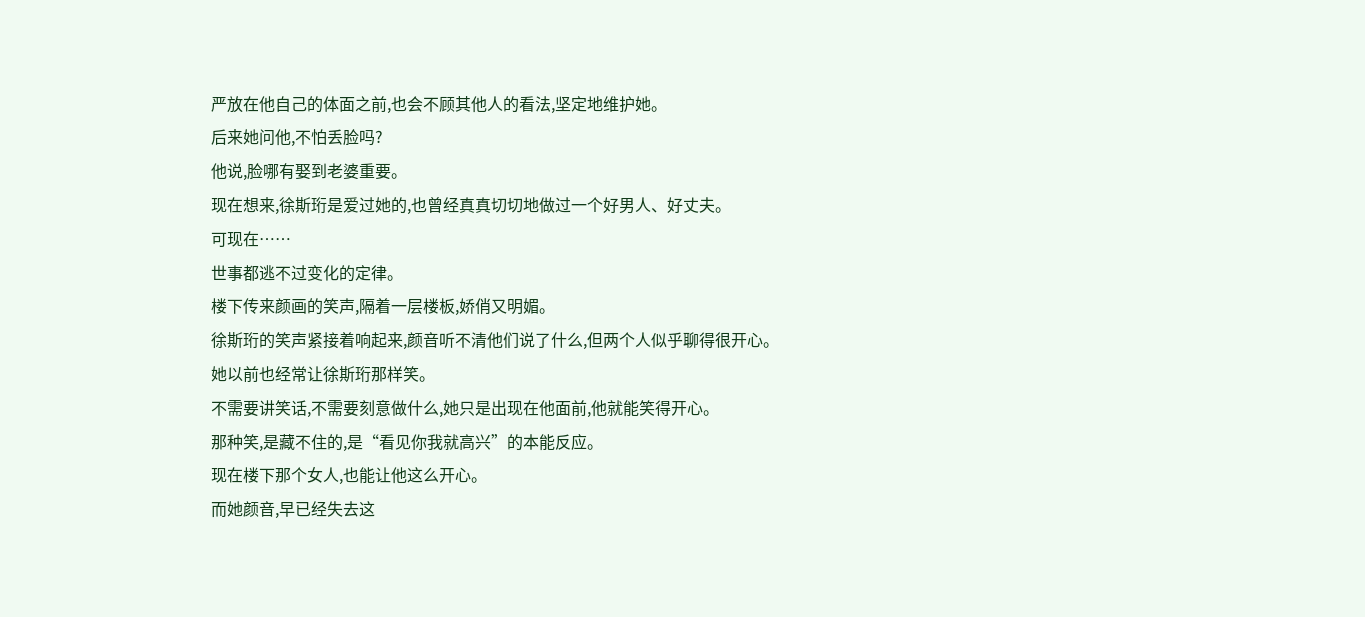严放在他自己的体面之前,也会不顾其他人的看法,坚定地维护她。
后来她问他,不怕丢脸吗?
他说,脸哪有娶到老婆重要。
现在想来,徐斯珩是爱过她的,也曾经真真切切地做过一个好男人、好丈夫。
可现在……
世事都逃不过变化的定律。
楼下传来颜画的笑声,隔着一层楼板,娇俏又明媚。
徐斯珩的笑声紧接着响起来,颜音听不清他们说了什么,但两个人似乎聊得很开心。
她以前也经常让徐斯珩那样笑。
不需要讲笑话,不需要刻意做什么,她只是出现在他面前,他就能笑得开心。
那种笑,是藏不住的,是“看见你我就高兴”的本能反应。
现在楼下那个女人,也能让他这么开心。
而她颜音,早已经失去这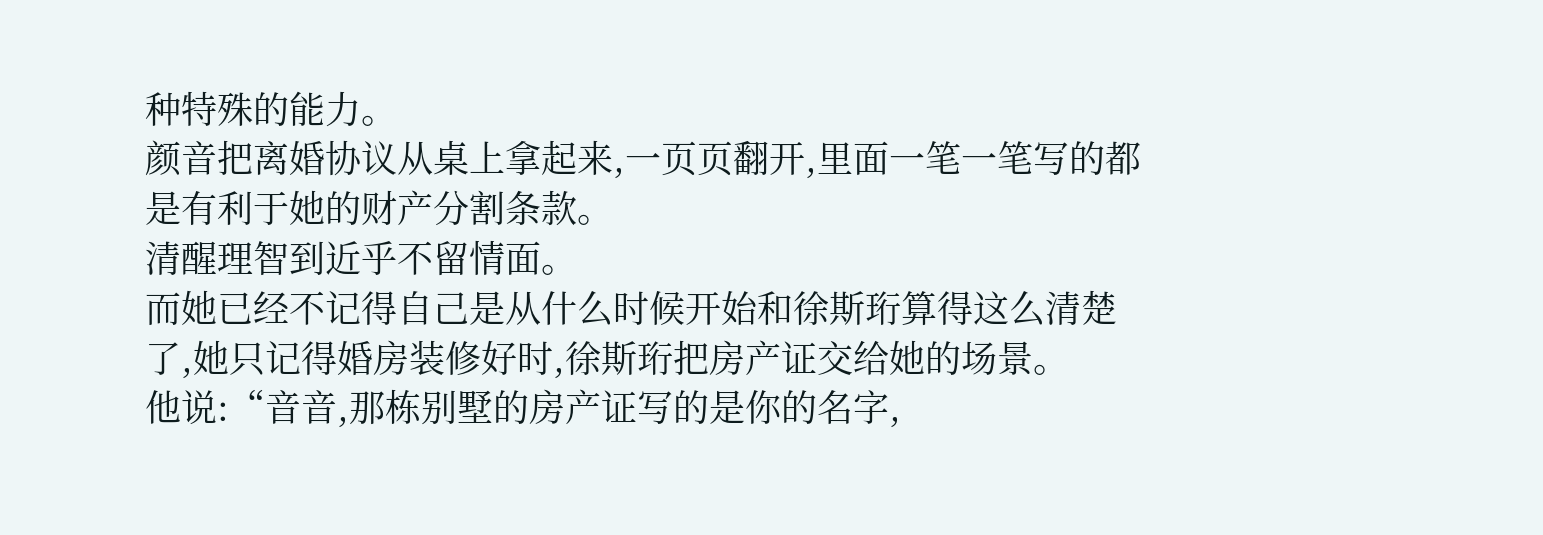种特殊的能力。
颜音把离婚协议从桌上拿起来,一页页翻开,里面一笔一笔写的都是有利于她的财产分割条款。
清醒理智到近乎不留情面。
而她已经不记得自己是从什么时候开始和徐斯珩算得这么清楚了,她只记得婚房装修好时,徐斯珩把房产证交给她的场景。
他说:“音音,那栋别墅的房产证写的是你的名字,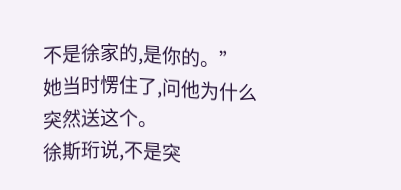不是徐家的,是你的。”
她当时愣住了,问他为什么突然送这个。
徐斯珩说,不是突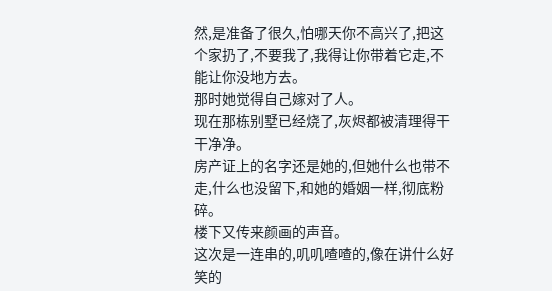然,是准备了很久,怕哪天你不高兴了,把这个家扔了,不要我了,我得让你带着它走,不能让你没地方去。
那时她觉得自己嫁对了人。
现在那栋别墅已经烧了,灰烬都被清理得干干净净。
房产证上的名字还是她的,但她什么也带不走,什么也没留下,和她的婚姻一样,彻底粉碎。
楼下又传来颜画的声音。
这次是一连串的,叽叽喳喳的,像在讲什么好笑的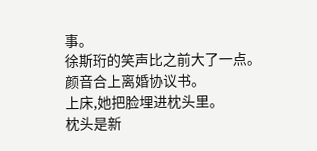事。
徐斯珩的笑声比之前大了一点。
颜音合上离婚协议书。
上床,她把脸埋进枕头里。
枕头是新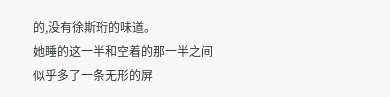的,没有徐斯珩的味道。
她睡的这一半和空着的那一半之间似乎多了一条无形的屏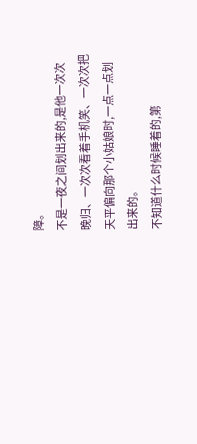障。
不是一夜之间划出来的,是他一次次晚归、一次次看着手机笑、一次次把天平偏向那个小姑娘时,一点一点划出来的。
不知道什么时候睡着的,第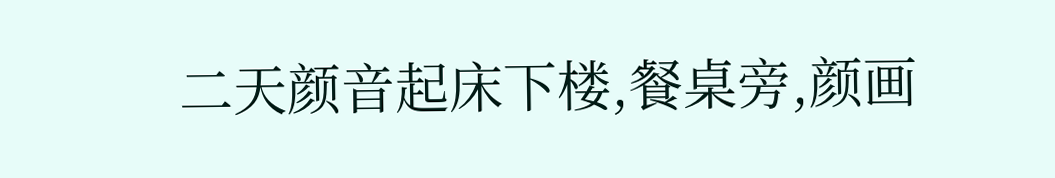二天颜音起床下楼,餐桌旁,颜画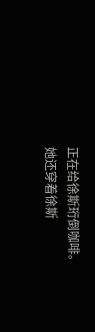正在给徐斯珩倒咖啡。
她还穿着徐斯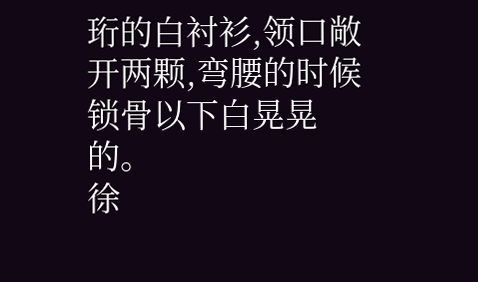珩的白衬衫,领口敞开两颗,弯腰的时候锁骨以下白晃晃的。
徐